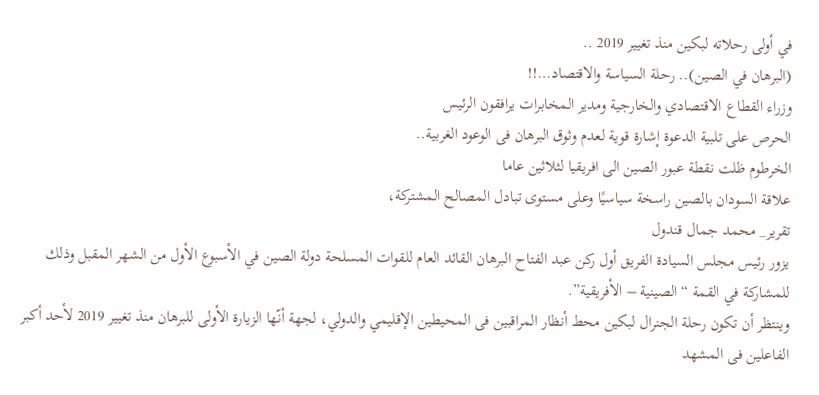في أولى رحلاته لبكين منذ تغيير 2019 ..
(البرهان في الصين).. رحلة السياسة والاقتصاد…!!
وزراء القطاع الاقتصادي والخارجية ومدير المخابرات يرافقون الرئيس
الحرص على تلبية الدعوة إشارة قوية لعدم وثوق البرهان فى الوعود الغربية..
الخرطوم ظلت نقطة عبور الصين الى افريقيا لثلاثين عاما
علاقة السودان بالصين راسخة سياسيًا وعلى مستوى تبادل المصالح المشتركة،
تقرير_ محمد جمال قندول
يزور رئيس مجلس السيادة الفريق أول ركن عبد الفتاح البرهان القائد العام للقوات المسلحة دولة الصين في الأسبوع الأول من الشهر المقبل وذلك للمشاركة في القمة “الصينية – الأفريقية”.
وينتظر أن تكون رحلة الجنرال لبكين محط أنظار المراقبين فى المحيطين الإقليمي والدولي، لجهة أنّها الزيارة الأولى للبرهان منذ تغيير 2019 لأحد أكبر الفاعلين فى المشهد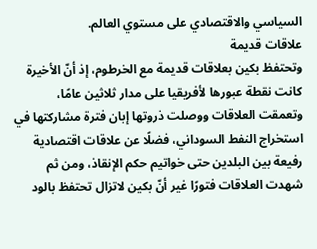السياسي والاقتصادي على مستوي العالم.
علاقات قديمة
وتحتفظ بكين بعلاقات قديمة مع الخرطوم، إذ أنّ الأخيرة كانت نقطة عبورها لأفريقيا على مدار ثلاثين عامًا، وتعمقت العلاقات ووصلت ذروتها إبان فترة مشاركتها في استخراج النفط السوداني، فضلًا عن علاقات اقتصادية رفيعة بين البلدين حتى خواتيم حكم الإنقاذ، ومن ثم شهدت العلاقات فتورًا غير أنّ بكين لاتزال تحتفظ بالود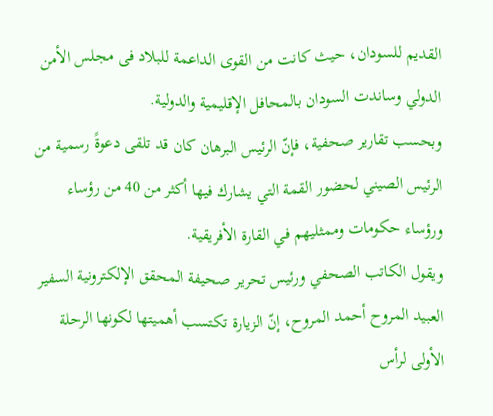القديم للسودان، حيث كانت من القوى الداعمة للبلاد فى مجلس الأمن الدولي وساندت السودان بالمحافل الإقليمية والدولية.
وبحسب تقارير صحفية، فإنّ الرئيس البرهان كان قد تلقى دعوةً رسمية من الرئيس الصيني لحضور القمة التي يشارك فيها أكثر من 40 من رؤساء ورؤساء حكومات وممثليهم في القارة الأفريقية.
ويقول الكاتب الصحفي ورئيس تحرير صحيفة المحقق الإلكترونية السفير العبيد المروح أحمد المروح، إنّ الزيارة تكتسب أهميتها لكونها الرحلة الأولى لرأس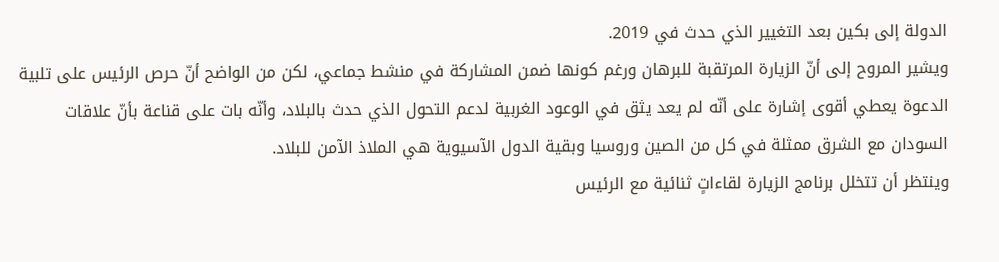الدولة إلى بكين بعد التغيير الذي حدث في 2019.
ويشير المروح إلى أنّ الزيارة المرتقبة للبرهان ورغم كونها ضمن المشاركة في منشط جماعي، لكن من الواضح أنّ حرص الرئيس على تلبية الدعوة يعطي أقوى إشارة على أنّه لم يعد يثق في الوعود الغربية لدعم التحول الذي حدث بالبلاد، وأنّه بات على قناعة بأنّ علاقات السودان مع الشرق ممثلة في كل من الصين وروسيا وبقية الدول الآسيوية هي الملاذ الآمن للبلاد.
وينتظر أن تتخلل برنامج الزيارة لقاءاتٍ ثنائية مع الرئيس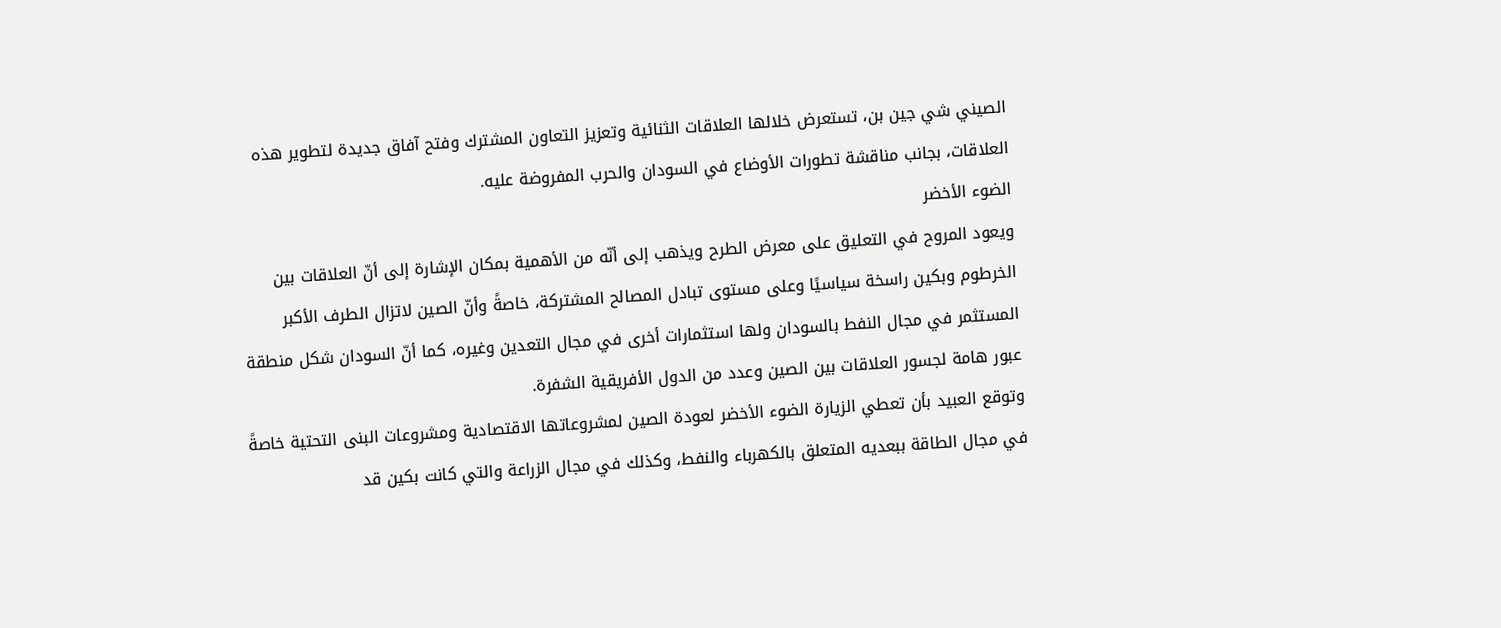الصيني شي جين بن، تستعرض خلالها العلاقات الثنائية وتعزيز التعاون المشترك وفتح آفاق جديدة لتطوير هذه العلاقات، بجانب مناقشة تطورات الأوضاع في السودان والحرب المفروضة عليه.
الضوء الأخضر
ويعود المروح في التعليق على معرض الطرح ويذهب إلى أنّه من الأهمية بمكان الإشارة إلى أنّ العلاقات بين الخرطوم وبكين راسخة سياسيًا وعلى مستوى تبادل المصالح المشتركة، خاصةً وأنّ الصين لاتزال الطرف الأكبر المستثمر في مجال النفط بالسودان ولها استثمارات أخرى في مجال التعدين وغيره، كما أنّ السودان شكل منطقة عبور هامة لجسور العلاقات بين الصين وعدد من الدول الأفريقية الشفرة.
وتوقع العبيد بأن تعطي الزيارة الضوء الأخضر لعودة الصين لمشروعاتها الاقتصادية ومشروعات البنى التحتية خاصةً في مجال الطاقة ببعديه المتعلق بالكهرباء والنفط، وكذلك في مجال الزراعة والتي كانت بكين قد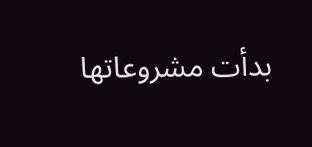بدأت مشروعاتها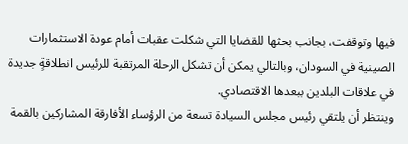فيها وتوقفت، بجانب بحثها للقضايا التي شكلت عقبات أمام عودة الاستثمارات الصينية في السودان، وبالتالي يمكن أن تشكل الرحلة المرتقبة للرئيس انطلاقةٍ جديدة في علاقات البلدين ببعدها الاقتصادي.
وينتظر أن يلتقي رئيس مجلس السيادة تسعة من الرؤساء الأفارقة المشاركين بالقمة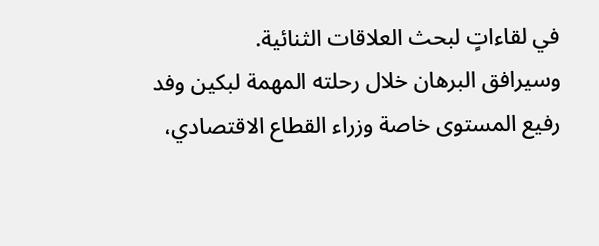في لقاءاتٍ لبحث العلاقات الثنائية.
وسيرافق البرهان خلال رحلته المهمة لبكين وفد رفيع المستوى خاصة وزراء القطاع الاقتصادي،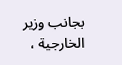بجانب وزير الخارجية ،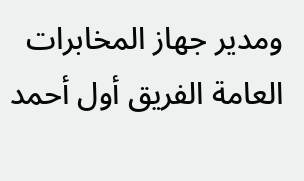ومدير جهاز المخابرات العامة الفريق أول أحمد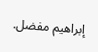إبراهيم مفضل.